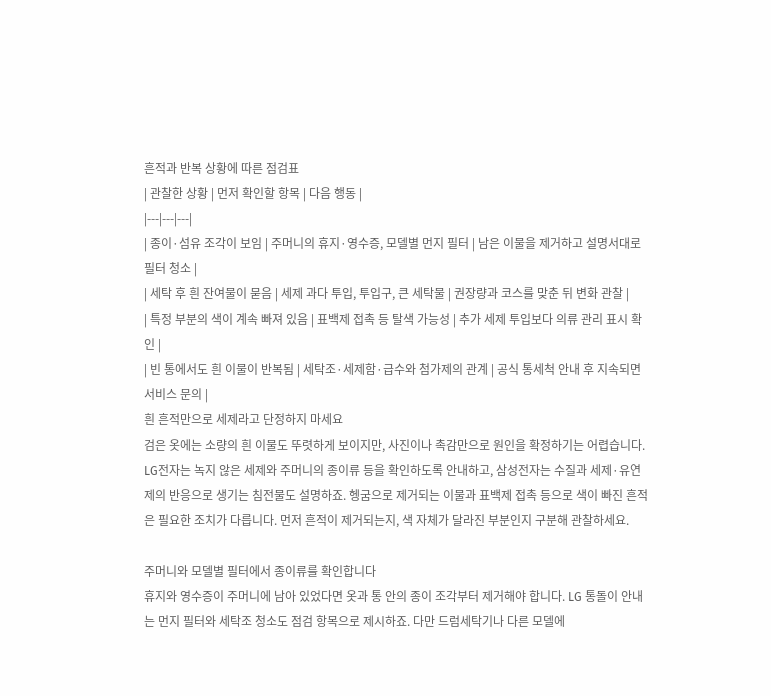흔적과 반복 상황에 따른 점검표
| 관찰한 상황 | 먼저 확인할 항목 | 다음 행동 |
|---|---|---|
| 종이·섬유 조각이 보임 | 주머니의 휴지·영수증, 모델별 먼지 필터 | 남은 이물을 제거하고 설명서대로 필터 청소 |
| 세탁 후 흰 잔여물이 묻음 | 세제 과다 투입, 투입구, 큰 세탁물 | 권장량과 코스를 맞춘 뒤 변화 관찰 |
| 특정 부분의 색이 계속 빠져 있음 | 표백제 접촉 등 탈색 가능성 | 추가 세제 투입보다 의류 관리 표시 확인 |
| 빈 통에서도 흰 이물이 반복됨 | 세탁조·세제함·급수와 첨가제의 관계 | 공식 통세척 안내 후 지속되면 서비스 문의 |
흰 흔적만으로 세제라고 단정하지 마세요
검은 옷에는 소량의 흰 이물도 뚜렷하게 보이지만, 사진이나 촉감만으로 원인을 확정하기는 어렵습니다. LG전자는 녹지 않은 세제와 주머니의 종이류 등을 확인하도록 안내하고, 삼성전자는 수질과 세제·유연제의 반응으로 생기는 침전물도 설명하죠. 헹굼으로 제거되는 이물과 표백제 접촉 등으로 색이 빠진 흔적은 필요한 조치가 다릅니다. 먼저 흔적이 제거되는지, 색 자체가 달라진 부분인지 구분해 관찰하세요.

주머니와 모델별 필터에서 종이류를 확인합니다
휴지와 영수증이 주머니에 남아 있었다면 옷과 통 안의 종이 조각부터 제거해야 합니다. LG 통돌이 안내는 먼지 필터와 세탁조 청소도 점검 항목으로 제시하죠. 다만 드럼세탁기나 다른 모델에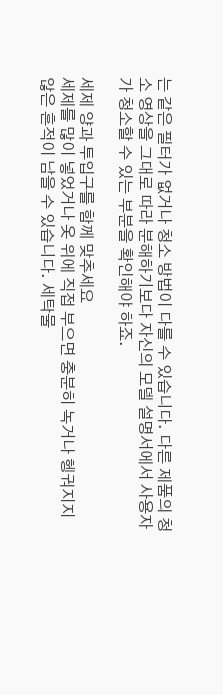는 같은 필터가 없거나 청소 방법이 다를 수 있습니다. 다른 제품의 청소 영상을 그대로 따라 분해하기보다 자신의 모델 설명서에서 사용자가 청소할 수 있는 부분을 확인해야 하죠.

세제 양과 투입구를 함께 맞추세요
세제를 많이 넣었거나 옷 위에 직접 부으면 충분히 녹거나 헹궈지지 않은 흔적이 남을 수 있습니다. 세탁물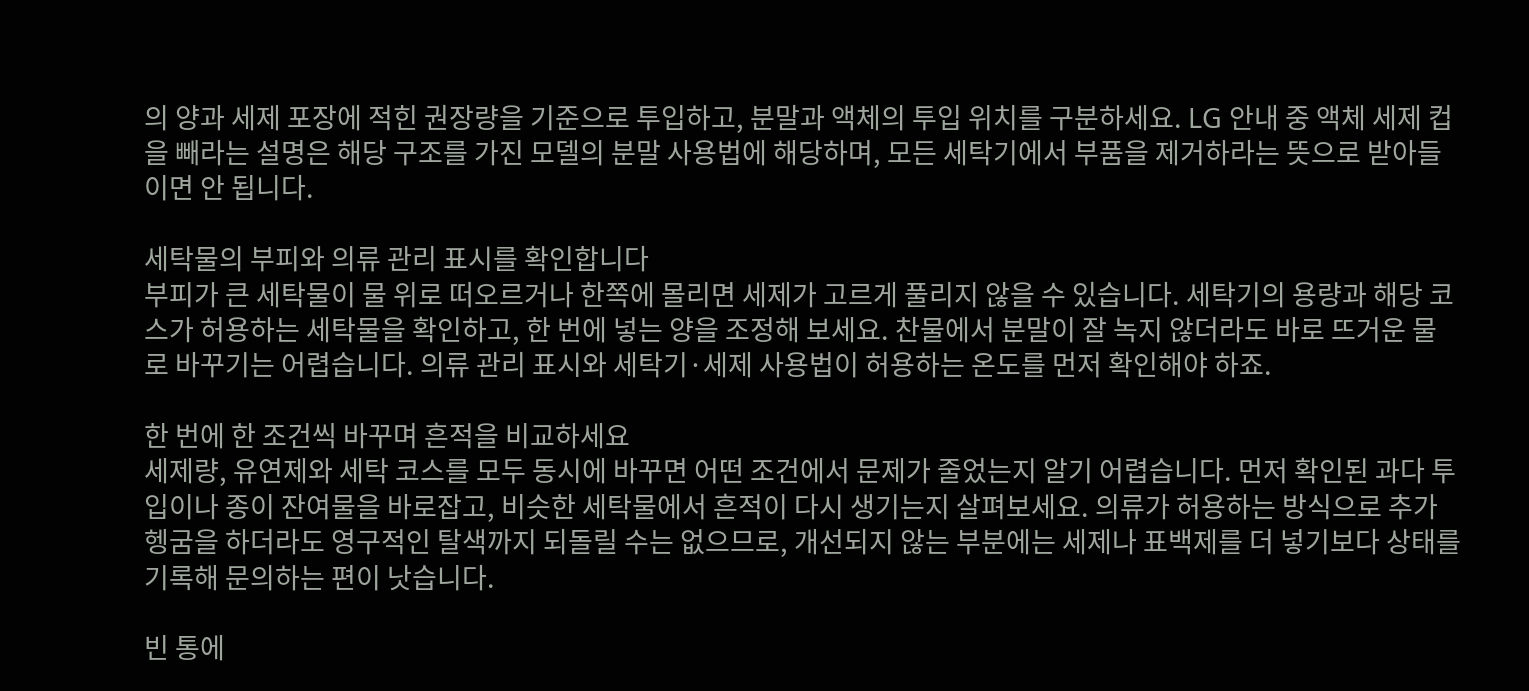의 양과 세제 포장에 적힌 권장량을 기준으로 투입하고, 분말과 액체의 투입 위치를 구분하세요. LG 안내 중 액체 세제 컵을 빼라는 설명은 해당 구조를 가진 모델의 분말 사용법에 해당하며, 모든 세탁기에서 부품을 제거하라는 뜻으로 받아들이면 안 됩니다.

세탁물의 부피와 의류 관리 표시를 확인합니다
부피가 큰 세탁물이 물 위로 떠오르거나 한쪽에 몰리면 세제가 고르게 풀리지 않을 수 있습니다. 세탁기의 용량과 해당 코스가 허용하는 세탁물을 확인하고, 한 번에 넣는 양을 조정해 보세요. 찬물에서 분말이 잘 녹지 않더라도 바로 뜨거운 물로 바꾸기는 어렵습니다. 의류 관리 표시와 세탁기·세제 사용법이 허용하는 온도를 먼저 확인해야 하죠.

한 번에 한 조건씩 바꾸며 흔적을 비교하세요
세제량, 유연제와 세탁 코스를 모두 동시에 바꾸면 어떤 조건에서 문제가 줄었는지 알기 어렵습니다. 먼저 확인된 과다 투입이나 종이 잔여물을 바로잡고, 비슷한 세탁물에서 흔적이 다시 생기는지 살펴보세요. 의류가 허용하는 방식으로 추가 헹굼을 하더라도 영구적인 탈색까지 되돌릴 수는 없으므로, 개선되지 않는 부분에는 세제나 표백제를 더 넣기보다 상태를 기록해 문의하는 편이 낫습니다.

빈 통에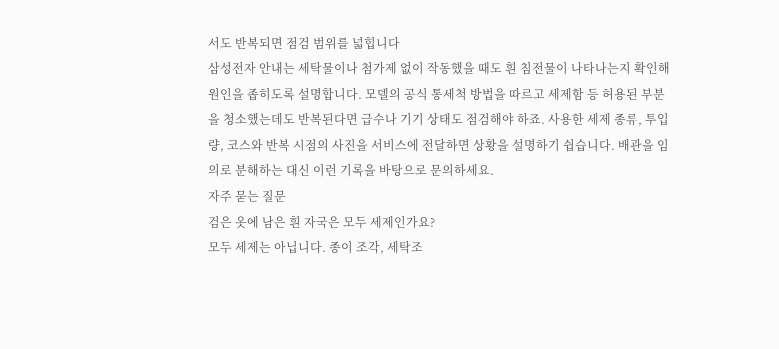서도 반복되면 점검 범위를 넓힙니다
삼성전자 안내는 세탁물이나 첨가제 없이 작동했을 때도 흰 침전물이 나타나는지 확인해 원인을 좁히도록 설명합니다. 모델의 공식 통세척 방법을 따르고 세제함 등 허용된 부분을 청소했는데도 반복된다면 급수나 기기 상태도 점검해야 하죠. 사용한 세제 종류, 투입량, 코스와 반복 시점의 사진을 서비스에 전달하면 상황을 설명하기 쉽습니다. 배관을 임의로 분해하는 대신 이런 기록을 바탕으로 문의하세요.
자주 묻는 질문
검은 옷에 남은 흰 자국은 모두 세제인가요?
모두 세제는 아닙니다. 종이 조각, 세탁조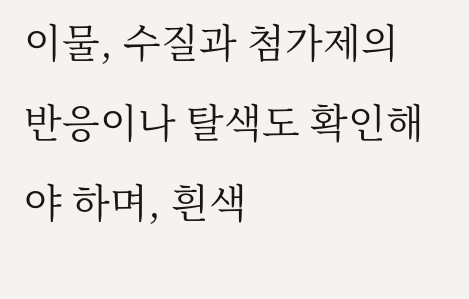이물, 수질과 첨가제의 반응이나 탈색도 확인해야 하며, 흰색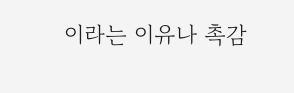이라는 이유나 촉감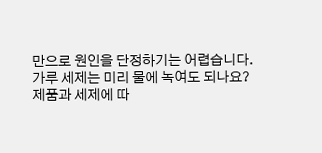만으로 원인을 단정하기는 어렵습니다.
가루 세제는 미리 물에 녹여도 되나요?
제품과 세제에 따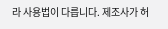라 사용법이 다릅니다. 제조사가 허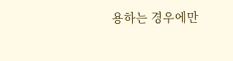용하는 경우에만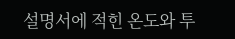설명서에 적힌 온도와 투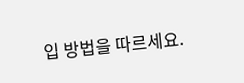입 방법을 따르세요.